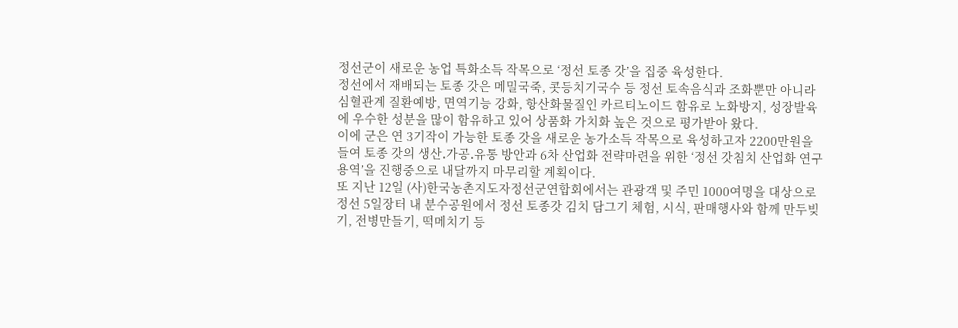정선군이 새로운 농업 특화소득 작목으로 ‘정선 토종 갓’을 집중 육성한다.
정선에서 재배되는 토종 갓은 메밀국죽, 콧등치기국수 등 정선 토속음식과 조화뿐만 아니라 심혈관계 질환예방, 면역기능 강화, 항산화물질인 카르티노이드 함유로 노화방지, 성장발육에 우수한 성분을 많이 함유하고 있어 상품화 가치화 높은 것으로 평가받아 왔다.
이에 군은 연 3기작이 가능한 토종 갓을 새로운 농가소득 작목으로 육성하고자 2200만원을 들여 토종 갓의 생산․가공․유통 방안과 6차 산업화 전략마련을 위한 ‘정선 갓침치 산업화 연구용역’을 진행중으로 내달까지 마무리할 계획이다.
또 지난 12일 (사)한국농촌지도자정선군연합회에서는 관광객 및 주민 1000여명을 대상으로 정선 5일장터 내 분수공원에서 정선 토종갓 김치 담그기 체험, 시식, 판매행사와 함께 만두빚기, 전병만들기, 떡메치기 등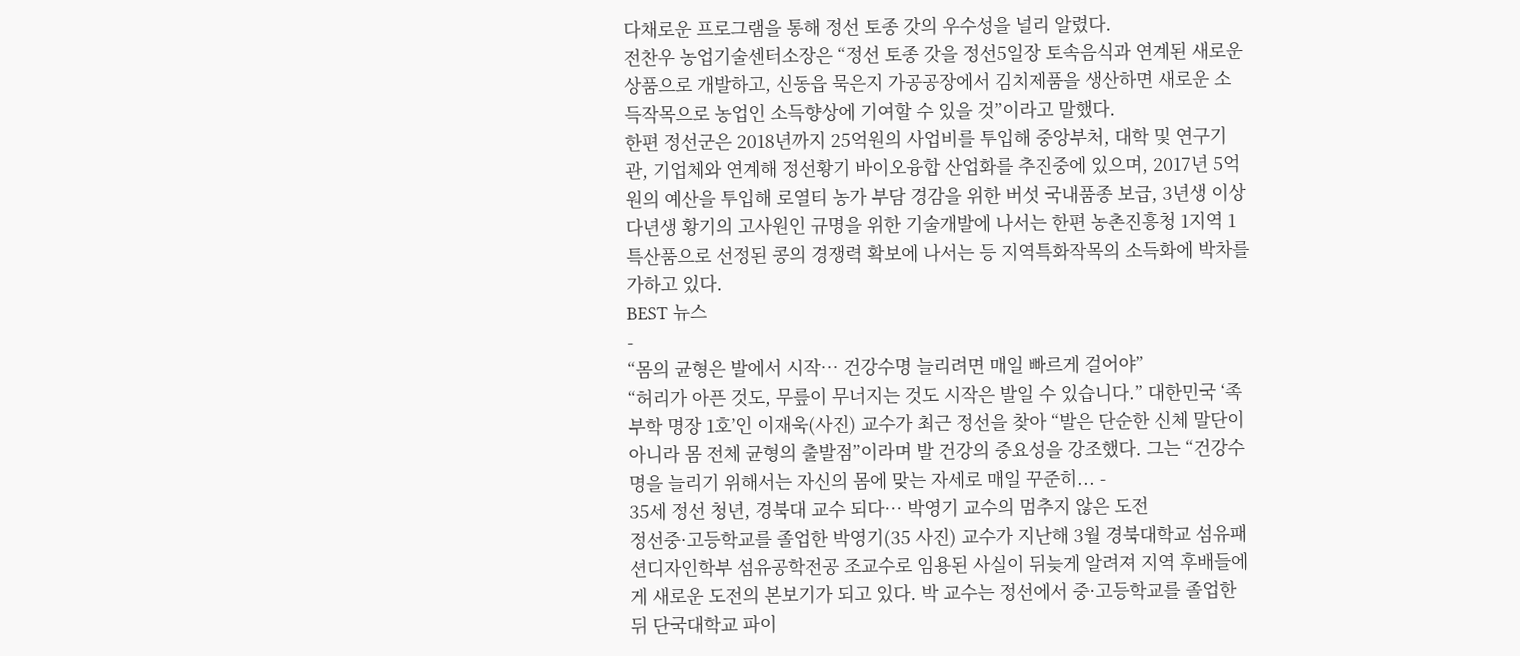다채로운 프로그램을 통해 정선 토종 갓의 우수성을 널리 알렸다.
전찬우 농업기술센터소장은 “정선 토종 갓을 정선5일장 토속음식과 연계된 새로운 상품으로 개발하고, 신동읍 묵은지 가공공장에서 김치제품을 생산하면 새로운 소득작목으로 농업인 소득향상에 기여할 수 있을 것”이라고 말했다.
한편 정선군은 2018년까지 25억원의 사업비를 투입해 중앙부처, 대학 및 연구기관, 기업체와 연계해 정선황기 바이오융합 산업화를 추진중에 있으며, 2017년 5억원의 예산을 투입해 로열티 농가 부담 경감을 위한 버섯 국내품종 보급, 3년생 이상 다년생 황기의 고사원인 규명을 위한 기술개발에 나서는 한편 농촌진흥청 1지역 1특산품으로 선정된 콩의 경쟁력 확보에 나서는 등 지역특화작목의 소득화에 박차를 가하고 있다.
BEST 뉴스
-
“몸의 균형은 발에서 시작… 건강수명 늘리려면 매일 빠르게 걸어야”
“허리가 아픈 것도, 무릎이 무너지는 것도 시작은 발일 수 있습니다.” 대한민국 ‘족부학 명장 1호’인 이재욱(사진) 교수가 최근 정선을 찾아 “발은 단순한 신체 말단이 아니라 몸 전체 균형의 출발점”이라며 발 건강의 중요성을 강조했다. 그는 “건강수명을 늘리기 위해서는 자신의 몸에 맞는 자세로 매일 꾸준히... -
35세 정선 청년, 경북대 교수 되다… 박영기 교수의 멈추지 않은 도전
정선중·고등학교를 졸업한 박영기(35 사진) 교수가 지난해 3월 경북대학교 섬유패션디자인학부 섬유공학전공 조교수로 임용된 사실이 뒤늦게 알려져 지역 후배들에게 새로운 도전의 본보기가 되고 있다. 박 교수는 정선에서 중·고등학교를 졸업한 뒤 단국대학교 파이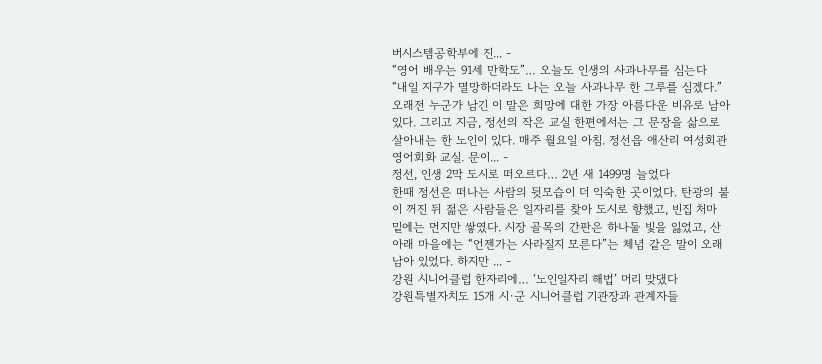버시스템공학부에 진... -
“영어 배우는 91세 만학도”… 오늘도 인생의 사과나무를 심는다
“내일 지구가 멸망하더라도 나는 오늘 사과나무 한 그루를 심겠다.” 오래전 누군가 남긴 이 말은 희망에 대한 가장 아름다운 비유로 남아 있다. 그리고 지금, 정선의 작은 교실 한편에서는 그 문장을 삶으로 살아내는 한 노인이 있다. 매주 월요일 아침. 정선읍 애산리 여성회관 영어회화 교실. 문이... -
정선, 인생 2막 도시로 떠오르다… 2년 새 1499명 늘었다
한때 정선은 떠나는 사람의 뒷모습이 더 익숙한 곳이었다. 탄광의 불이 꺼진 뒤 젊은 사람들은 일자리를 찾아 도시로 향했고, 빈집 처마 밑에는 먼지만 쌓였다. 시장 골목의 간판은 하나둘 빛을 잃었고, 산 아래 마을에는 “언젠가는 사라질지 모른다”는 체념 같은 말이 오래 남아 있었다. 하지만 ... -
강원 시니어클럽 한자리에… ‘노인일자리 해법’ 머리 맞댔다
강원특별자치도 15개 시·군 시니어클럽 기관장과 관계자들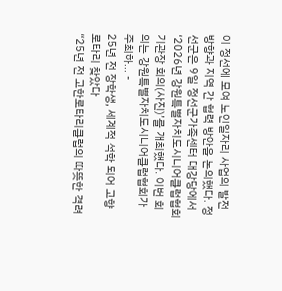이 정선에 모여 노인일자리 사업의 발전 방향과 지역 간 협력 방안을 논의했다. 정선군은 9일 정선군가족센터 대강당에서 ‘2026년 강원특별자치도시니어클럽협회 기관장 회의(사진)’를 개최했다. 이번 회의는 강원특별자치도시니어클럽협회가 주최하... -
25년 전 장학생, 세계적 석학 되어 고향 로타리 찾았다
“25년 전 고한로타리클럽의 따뜻한 격려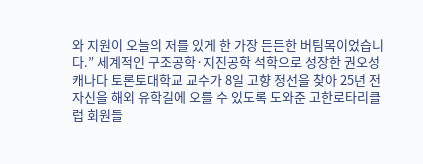와 지원이 오늘의 저를 있게 한 가장 든든한 버팀목이었습니다.” 세계적인 구조공학·지진공학 석학으로 성장한 권오성 캐나다 토론토대학교 교수가 8일 고향 정선을 찾아 25년 전 자신을 해외 유학길에 오를 수 있도록 도와준 고한로타리클럽 회원들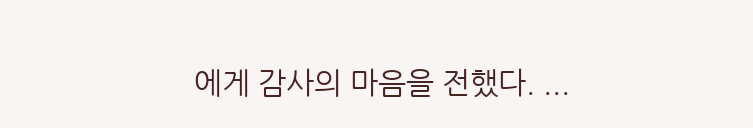에게 감사의 마음을 전했다. ...